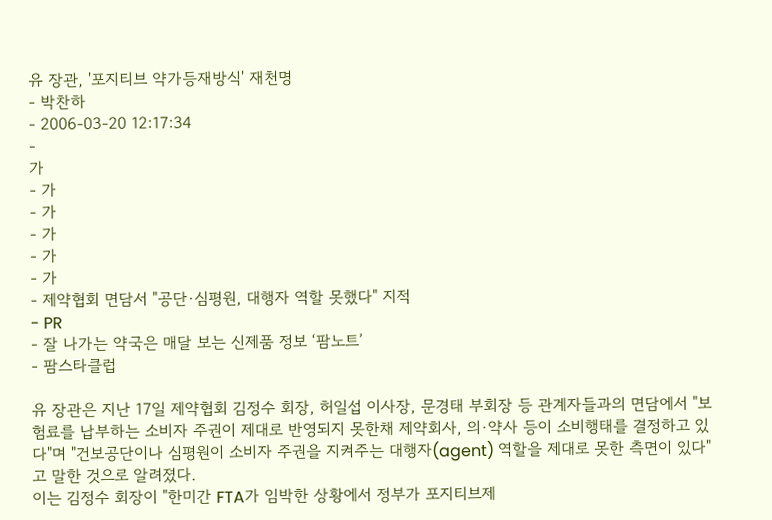유 장관, '포지티브 약가등재방식' 재천명
- 박찬하
- 2006-03-20 12:17:34
-
가
- 가
- 가
- 가
- 가
- 가
- 제약협회 면담서 "공단·심평원, 대행자 역할 못했다" 지적
- PR
- 잘 나가는 약국은 매달 보는 신제품 정보 ‘팜노트’
- 팜스타클럽

유 장관은 지난 17일 제약협회 김정수 회장, 허일섭 이사장, 문경태 부회장 등 관계자들과의 면담에서 "보험료를 납부하는 소비자 주권이 제대로 반영되지 못한채 제약회사, 의·약사 등이 소비행태를 결정하고 있다"며 "건보공단이나 심평원이 소비자 주권을 지켜주는 대행자(agent) 역할을 제대로 못한 측면이 있다"고 말한 것으로 알려졌다.
이는 김정수 회장이 "한미간 FTA가 임박한 상황에서 정부가 포지티브제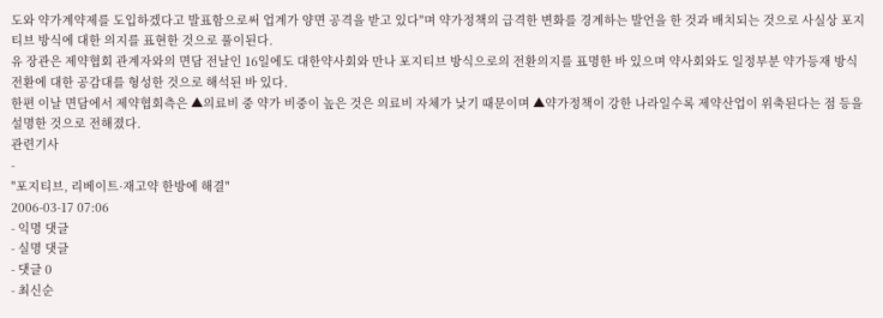도와 약가계약제를 도입하겠다고 발표함으로써 업계가 양면 공격을 받고 있다"며 약가정책의 급격한 변화를 경계하는 발언을 한 것과 배치되는 것으로 사실상 포지티브 방식에 대한 의지를 표현한 것으로 풀이된다.
유 장관은 제약협회 관계자와의 면담 전날인 16일에도 대한약사회와 만나 포지티브 방식으로의 전환의지를 표명한 바 있으며 약사회와도 일정부분 약가등재 방식 전환에 대한 공감대를 형성한 것으로 해석된 바 있다.
한편 이날 면담에서 제약협회측은 ▲의료비 중 약가 비중이 높은 것은 의료비 자체가 낮기 때문이며 ▲약가정책이 강한 나라일수록 제약산업이 위축된다는 점 등을 설명한 것으로 전해졌다.
관련기사
-
"포지티브, 리베이트·재고약 한방에 해결"
2006-03-17 07:06
- 익명 댓글
- 실명 댓글
- 댓글 0
- 최신순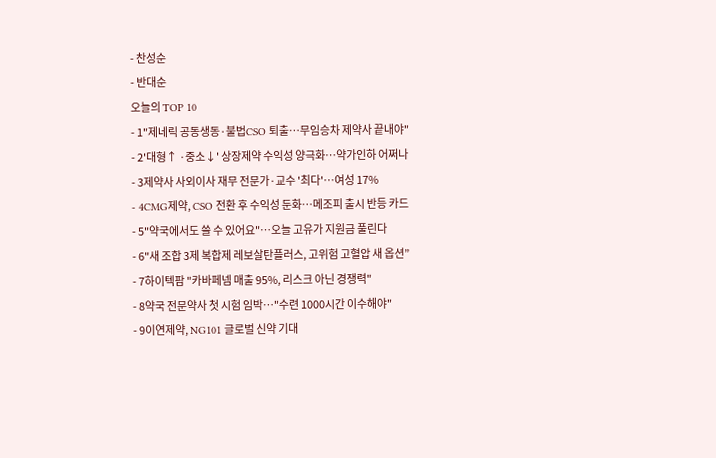- 찬성순
- 반대순
오늘의 TOP 10
- 1"제네릭 공동생동·불법CSO 퇴출…무임승차 제약사 끝내야"
- 2'대형↑ ·중소↓' 상장제약 수익성 양극화…약가인하 어쩌나
- 3제약사 사외이사 재무 전문가·교수 '최다'…여성 17%
- 4CMG제약, CSO 전환 후 수익성 둔화…메조피 출시 반등 카드
- 5"약국에서도 쓸 수 있어요"…오늘 고유가 지원금 풀린다
- 6"새 조합 3제 복합제 레보살탄플러스, 고위험 고혈압 새 옵션”
- 7하이텍팜 "카바페넴 매출 95%, 리스크 아닌 경쟁력"
- 8약국 전문약사 첫 시험 임박…"수련 1000시간 이수해야"
- 9이연제약, NG101 글로벌 신약 기대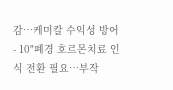감…케미칼 수익성 방어
- 10"폐경 호르몬치료 인식 전환 필요…부작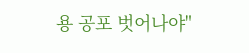용 공포 벗어나야"